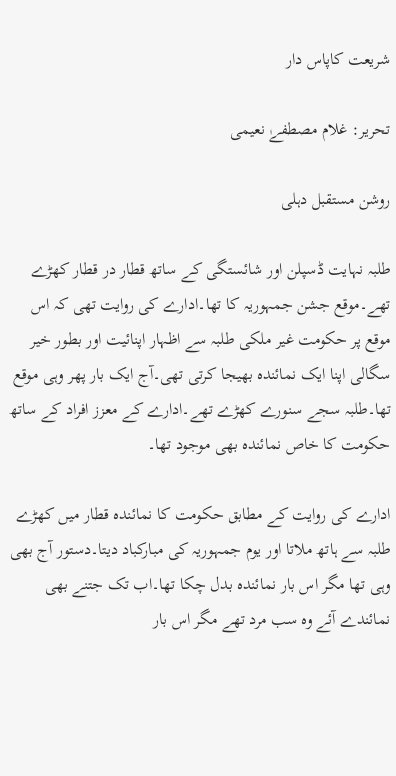شریعت کاپاس دار

تحریر: غلام مصطفےٰ نعیمی

روشن مستقبل دہلی

طلبہ نہایت ڈسپلن اور شائستگی کے ساتھ قطار در قطار کھڑے تھے۔موقع جشن جمہوریہ کا تھا۔ادارے کی روایت تھی کہ اس موقع پر حکومت غیر ملکی طلبہ سے اظہار اپنائیت اور بطور خیر سگالی اپنا ایک نمائندہ بھیجا کرتی تھی۔آج ایک بار پھر وہی موقع تھا۔طلبہ سجے سنورے کھڑے تھے۔ادارے کے معزز افراد کے ساتھ حکومت کا خاص نمائندہ بھی موجود تھا۔

ادارے کی روایت کے مطابق حکومت کا نمائندہ قطار میں کھڑے طلبہ سے ہاتھ ملاتا اور یوم جمہوریہ کی مبارکباد دیتا۔دستور آج بھی وہی تھا مگر اس بار نمائندہ بدل چکا تھا۔اب تک جتنے بھی نمائندے آئے وہ سب مرد تھے مگر اس بار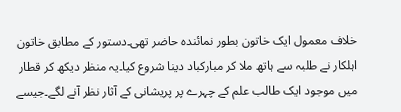خلاف معمول ایک خاتون بطور نمائندہ حاضر تھی۔دستور کے مطابق خاتون اہلکار نے طلبہ سے ہاتھ ملا کر مبارکباد دینا شروع کیا۔یہ منظر دیکھ کر قطار میں موجود ایک طالب علم کے چہرے پر پریشانی کے آثار نظر آنے لگے۔جیسے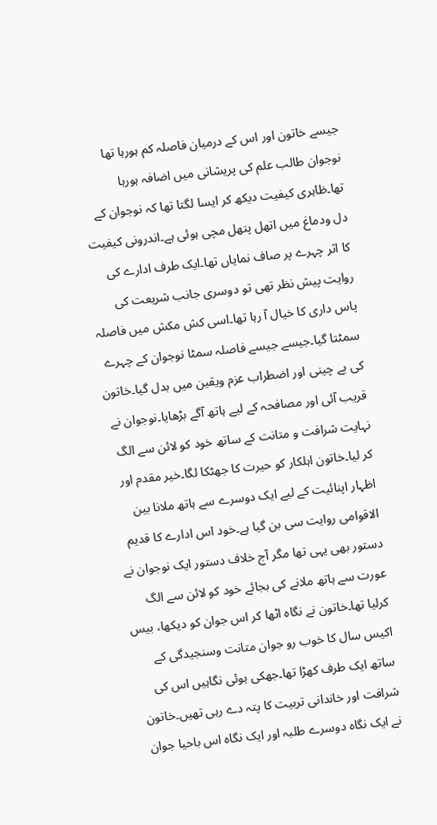جیسے خاتون اور اس کے درمیان فاصلہ کم ہورہا تھا نوجوان طالب علم کی پریشانی میں اضافہ ہورہا تھا۔ظاہری کیفیت دیکھ کر ایسا لگتا تھا کہ نوجوان کے دل ودماغ میں اتھل پتھل مچی ہوئی ہے۔اندرونی کیفیت کا اثر چہرے پر صاف نمایاں تھا۔ایک طرف ادارے کی روایت پیش نظر تھی تو دوسری جانب شریعت کی پاس داری کا خیال آ رہا تھا۔اسی کش مکش میں فاصلہ سمٹتا گیا۔جیسے جیسے فاصلہ سمٹا نوجوان کے چہرے کی بے چینی اور اضطراب عزم ویقین میں بدل گیا۔خاتون قریب آئی اور مصافحہ کے لیے ہاتھ آگے بڑھایا۔نوجوان نے نہایت شرافت و متانت کے ساتھ خود کو لائن سے الگ کر لیا۔خاتون اہلکار کو حیرت کا جھٹکا لگا۔خیر مقدم اور اظہار اپنائیت کے لیے ایک دوسرے سے ہاتھ ملانا بین الاقوامی روایت سی بن گیا ہے۔خود اس ادارے کا قدیم دستور بھی یہی تھا مگر آج خلاف دستور ایک نوجوان نے عورت سے ہاتھ ملانے کی بجائے خود کو لائن سے الگ کرلیا تھا۔خاتون نے نگاہ اٹھا کر اس جوان کو دیکھا، بیس اکیس سال کا خوب رو جوان متانت وسنجیدگی کے ساتھ ایک طرف کھڑا تھا۔جھکی ہوئی نگاہیں اس کی شرافت اور خاندانی تربیت کا پتہ دے رہی تھیں۔خاتون نے ایک نگاہ دوسرے طلبہ اور ایک نگاہ اس باحیا جوان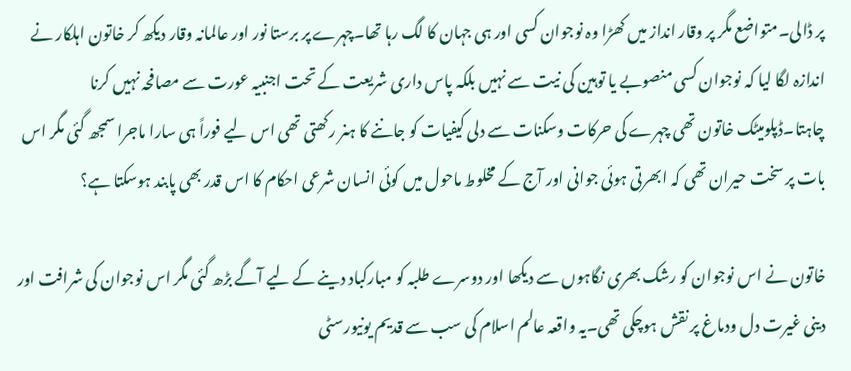پر ڈالی۔متواضع مگر پر وقار انداز میں کھڑا وہ نوجوان کسی اور ہی جہان کا لگ رہا تھا۔چہرے پر برستا نور اور عالمانہ وقار دیکھ کر خاتون اہلکار نے اندازہ لگا لیا کہ نوجوان کسی منصوبے یا توہین کی نیت سے نہیں بلکہ پاس داری شریعت کے تحت اجنبیہ عورت سے مصافحہ نہیں کرنا چاہتا۔ڈپلومیٹک خاتون تھی چہرے کی حرکات وسکنات سے دلی کیفیات کو جاننے کا ہنر رکھتی تھی اس لیے فوراً ہی سارا ماجرا سمجھ گئی مگر اس بات پر سخت حیران تھی کہ ابھرتی ہوئی جوانی اور آج کے مخلوط ماحول میں کوئی انسان شرعی احکام کا اس قدر بھی پابند ہوسکتا ہے؟

خاتون نے اس نوجوان کو رشک بھری نگاہوں سے دیکھا اور دوسرے طلبہ کو مبارکباد دینے کے لیے آگے بڑھ گئی مگر اس نوجوان کی شرافت اور دینی غیرت دل ودماغ پر نقش ہوچکی تھی۔یہ واقعہ عالم اسلام کی سب سے قدیم یونیورسٹی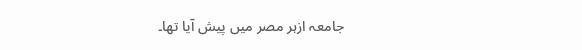جامعہ ازہر مصر میں پیش آیا تھا۔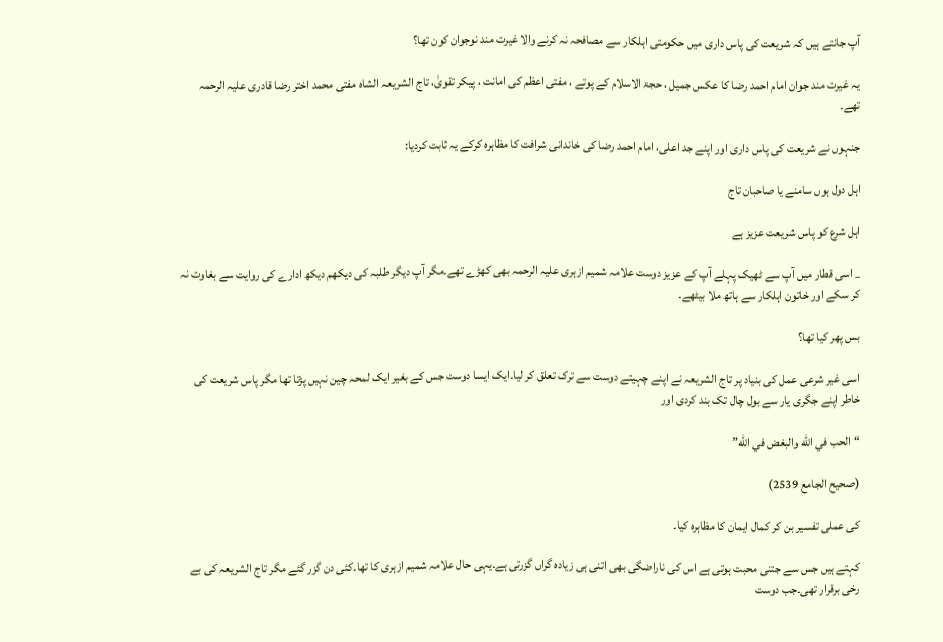آپ جانتے ہیں کہ شریعت کی پاس داری میں حکومتی اہلکار سے مصافحہ نہ کرنے والا غیرت مند نوجوان کون تھا؟

یہ غیرت مند جوان امام احمد رضا کا عکس جمیل ، حجۃ الاسلام کے پوتے ، مفتی اعظم کی امانت ، پیکر تقویٰ، تاج الشریعہ الشاہ مفتی محمد اختر رضا قادری علیہ الرحمہ تھے۔

جنہوں نے شریعت کی پاس داری اور اپنے جد اعلی، امام احمد رضا کی خاندانی شرافت کا مظاہرہ کرکے یہ ثابت کردیا:

اہل دول ہوں سامنے یا صاحبان تاج

اہل شرع کو پاس شریعت عزیز ہے

_ اسی قطار میں آپ سے ٹھیک پہلے آپ کے عزیز دوست علامہ شمیم ازہری علیہ الرحمہ بھی کھڑے تھے۔مگر آپ دیگر طلبہ کی دیکھم دیکھ ادارے کی روایت سے بغاوت نہ کر سکے اور خاتون اہلکار سے ہاتھ ملا بیٹھے۔

بس پھر کیا تھا؟

اسی غیر شرعی عمل کی بنیاد پر تاج الشریعہ نے اپنے چہیتے دوست سے ترک تعلق کر لیا۔ایک ایسا دوست جس کے بغیر ایک لمحہ چین نہیں پڑتا تھا مگر پاس شریعت کی خاطر اپنے جگری یار سے بول چال تک بند کردی اور

“الحب في الله والبغض في الله”

(صحيح الجامع 2539)

کی عملی تفسیر بن کر کمال ایمان کا مظاہرہ کیا۔

کہتے ہیں جس سے جتنی محبت ہوتی ہے اس کی ناراضگی بھی اتنی ہی زیادہ گراں گزرتی ہے۔یہی حال علامہ شمیم ازہری کا تھا۔کئی دن گزر گئے مگر تاج الشریعہ کی بے رخی برقرار تھی۔جب دوست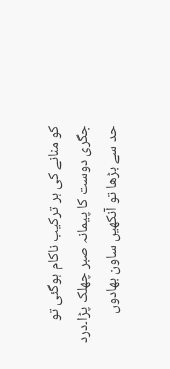کو منانے کی ہر ترکیب ناکام ہوگئی تو جگری دوست کا پیمانہ صبر چھلک پڑا۔درد حد سے بڑھا تو آنکھیں ساون بھادوں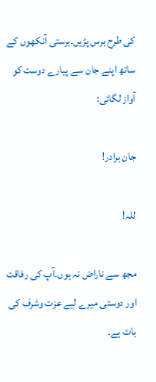کی طرح برس پڑیں۔برستی آنکھوں کے ساتھ اپنے جان سے پیارے دوست کو آواز لگائی:

جان برادر!

للہ!

مجھ سے ناراض نہ ہوں۔آپ کی رفاقت اور دوستی میرے لیے عزت وشرف کی بات ہے۔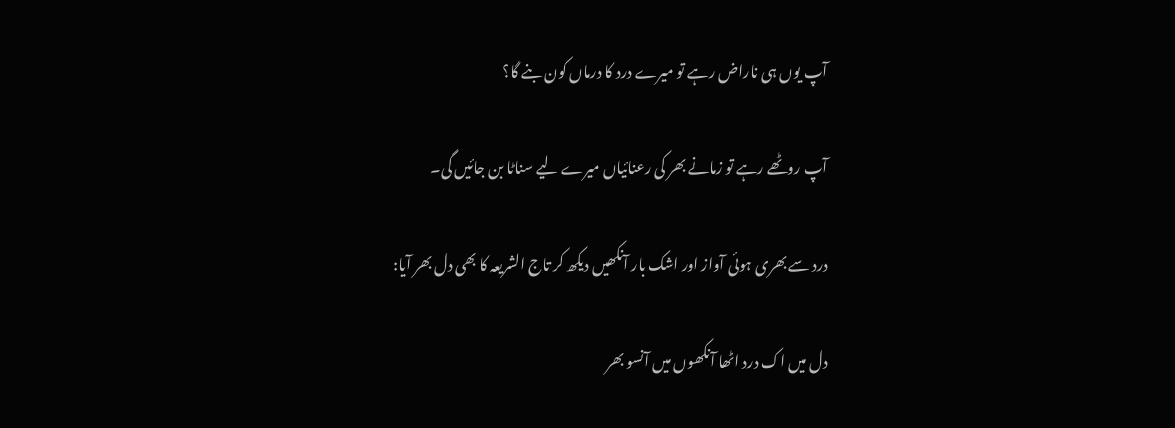آپ یوں ہی ناراض رہے تو میرے درد کا درماں کون بنے گا؟

آپ روٹھے رہے تو زمانے بھر کی رعنائیاں میرے لیے سناٹا بن جائیں گی۔

درد سے بھری ہوئی آواز اور اشک بار آنکھیں دیکھ کر تاج الشریعہ کا بھی دل بھر آیا:

دل میں اک درد اٹھا آنکھوں میں آنسو بھر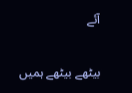آئے

بیٹھے بیٹھے ہمیں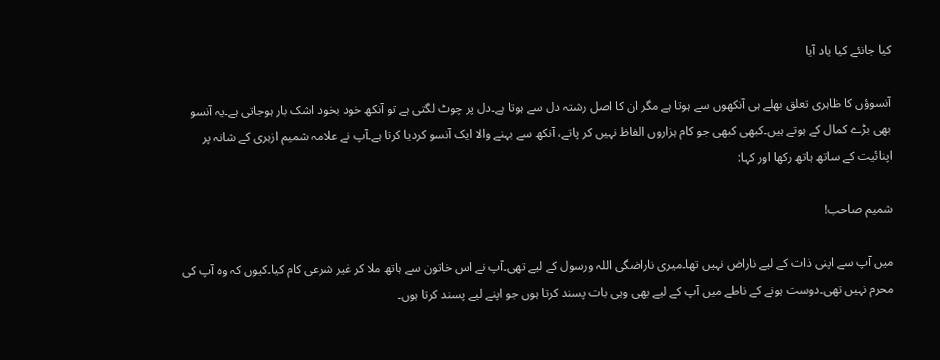کیا جانئے کیا یاد آیا

آنسوؤں کا ظاہری تعلق بھلے ہی آنکھوں سے ہوتا ہے مگر ان کا اصل رشتہ دل سے ہوتا ہے۔دل پر چوٹ لگتی ہے تو آنکھ خود بخود اشک بار ہوجاتی ہے۔یہ آنسو بھی بڑے کمال کے ہوتے ہیں۔کبھی کبھی جو کام ہزاروں الفاظ نہیں کر پاتے، آنکھ سے بہنے والا ایک آنسو کردیا کرتا ہے۔آپ نے علامہ شمیم ازہری کے شانہ پر اپنائیت کے ساتھ ہاتھ رکھا اور کہا:

شمیم صاحب!

میں آپ سے اپنی ذات کے لیے ناراض نہیں تھا۔میری ناراضگی اللہ ورسول کے لیے تھی۔آپ نے اس خاتون سے ہاتھ ملا کر غیر شرعی کام کیا۔کیوں کہ وہ آپ کی محرم نہیں تھی۔دوست ہونے کے ناطے میں آپ کے لیے بھی وہی بات پسند کرتا ہوں جو اپنے لیے پسند کرتا ہوں۔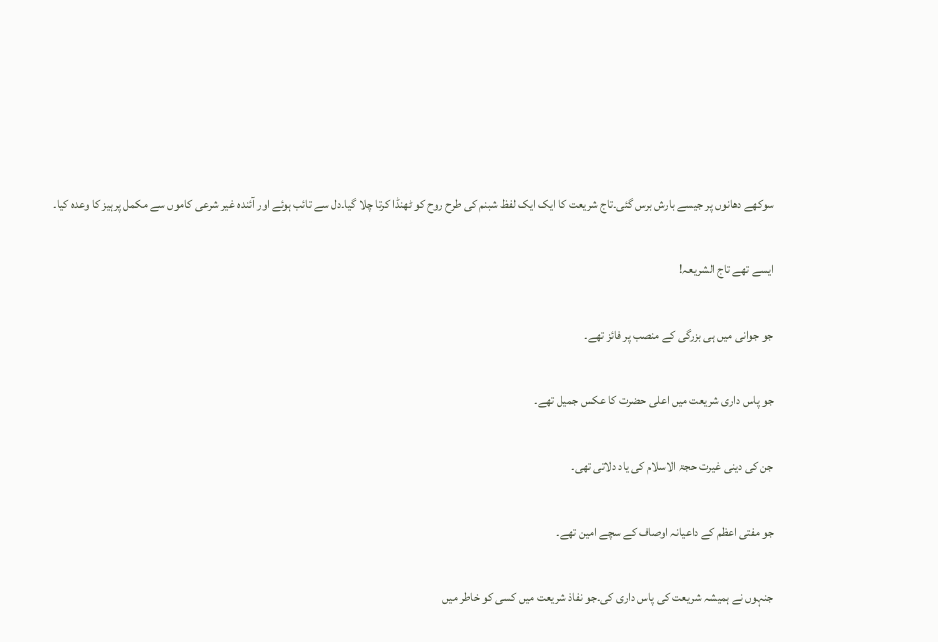سوکھے دھانوں پر جیسے بارش برس گئی۔تاج شریعت کا ایک ایک لفظ شبنم کی طرح روح کو ٹھنڈا کرتا چلا گیا۔دل سے تائب ہوئے اور آئندہ غیر شرعی کاموں سے مکمل پرہیز کا وعدہ کیا۔

ایسے تھے تاج الشریعہ!

جو جوانی میں ہی بزرگی کے منصب پر فائز تھے۔

جو پاس داری شریعت میں اعلی حضرت کا عکس جمیل تھے۔

جن کی دینی غیرت حجۃ الاسلام کی یاد دلاتی تھی۔

جو مفتی اعظم کے داعیانہ اوصاف کے سچے امین تھے۔

جنہوں نے ہمیشہ شریعت کی پاس داری کی۔جو نفاذ شریعت میں کسی کو خاطر میں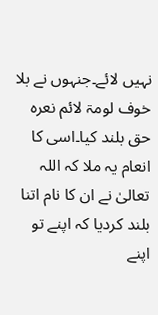نہیں لائے۔جنہوں نے بلا خوف لومۃ لائم نعرہ حق بلند کیا۔اسی کا انعام یہ ملا کہ اللہ تعالیٰ نے ان کا نام اتنا بلند کردیا کہ اپنے تو اپنے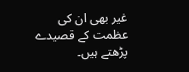غیر بھی ان کی عظمت کے قصیدے پڑھتے ہیں۔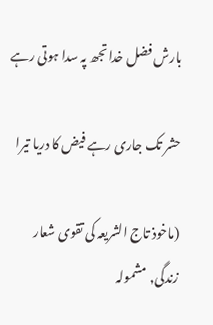بارش فضل خدا تجھ پہ سدا ہوتی رہے

حشر تک جاری رہے فیض کا دریا تیرا

(ماخوذ تاج الشریعہ کی تقوی شعار زندگی, مشمولہ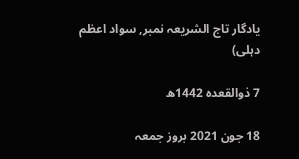یادگار تاج الشریعہ نمبر, سواد اعظم دہلی)

7 ذوالقعدہ 1442ھ

18 جون 2021 بروز جمعہ